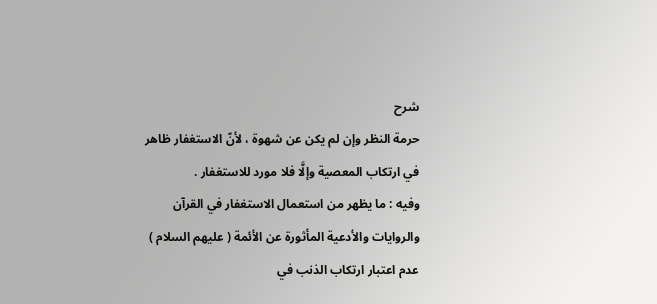شرح
حرمة النظر وإن لم يكن عن شهوة ، لأنّ الاستغفار ظاهر في ارتكاب المعصية وإلَّا فلا مورد للاستغفار .
وفيه : ما يظهر من استعمال الاستغفار في القرآن والروايات والأدعية المأثورة عن الأئمة ( عليهم السلام ) عدم اعتبار ارتكاب الذنب في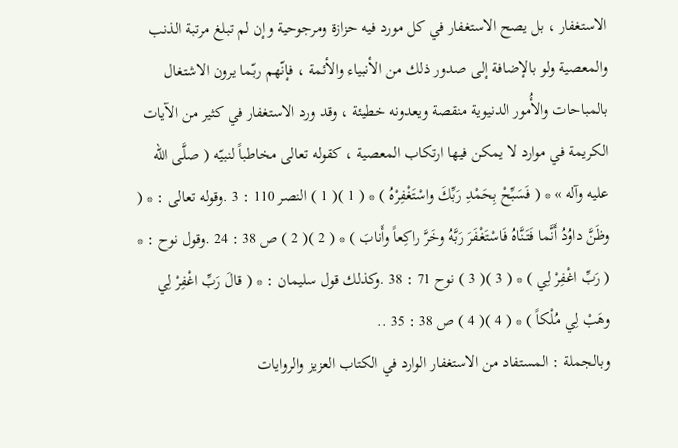الاستغفار ، بل يصح الاستغفار في كل مورد فيه حزازة ومرجوحية وإن لم تبلغ مرتبة الذنب والمعصية ولو بالإضافة إلى صدور ذلك من الأنبياء والأئمة ، فإنّهم ربّما يرون الاشتغال بالمباحات والأُمور الدنيوية منقصة ويعدونه خطيئة ، وقد ورد الاستغفار في كثير من الآيات الكريمة في موارد لا يمكن فيها ارتكاب المعصية ، كقوله تعالى مخاطباً لنبيّه ( صلَّى الله عليه وآله » * ( فَسَبِّحْ بِحَمْدِ رَبِّكَ واسْتَغْفِرْهُ ) * ( 1 )( 1 ) النصر 110 : 3 .وقوله تعالى : * ( وظَنَّ داوُدُ أَنَّما فَتَنَّاهُ فَاسْتَغْفَرَ رَبَّهُ وخَرَّ راكِعاً وأَنابَ ) * ( 2 )( 2 ) ص 38 : 24 .وقول نوح : * ( رَبِّ اغْفِرْ لِي ) * ( 3 )( 3 ) نوح 71 : 38 .وكذلك قول سليمان : * ( قالَ رَبِّ اغْفِرْ لِي وهَبْ لِي مُلْكاً ) * ( 4 )( 4 ) ص 38 : 35 ..
وبالجملة : المستفاد من الاستغفار الوارد في الكتاب العزيز والروايات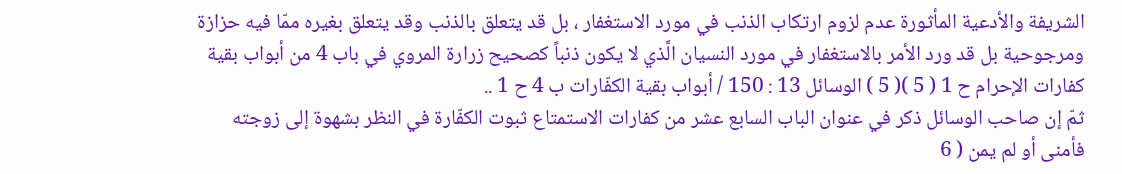الشريفة والأدعية المأثورة عدم لزوم ارتكاب الذنب في مورد الاستغفار ، بل قد يتعلق بالذنب وقد يتعلق بغيره ممّا فيه حزازة ومرجوحية بل قد ورد الأمر بالاستغفار في مورد النسيان الَّذي لا يكون ذنباً كصحيح زرارة المروي في باب 4 من أبواب بقية كفارات الإحرام ح 1 ( 5 )( 5 ) الوسائل 13 : 150 / أبواب بقية الكفّارات ب 4 ح 1 ..
ثمّ إن صاحب الوسائل ذكر في عنوان الباب السابع عشر من كفارات الاستمتاع ثبوت الكفّارة في النظر بشهوة إلى زوجته فأمنى أو لم يمن ( 6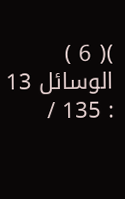)( 6 ) الوسائل 13 : 135 /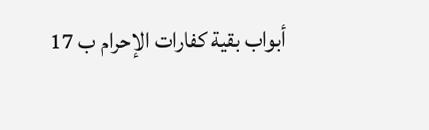أبواب بقية كفارات الإحرام ب 17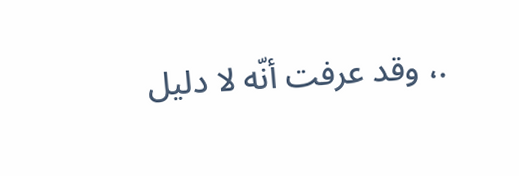.، وقد عرفت أنّه لا دليل